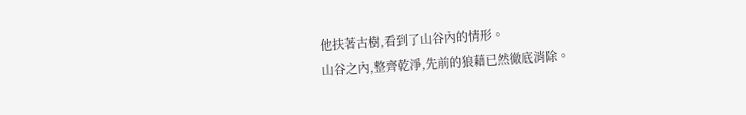他扶著古樹,看到了山谷內的情形。
山谷之內,整齊乾淨,先前的狼藉已然徹底消除。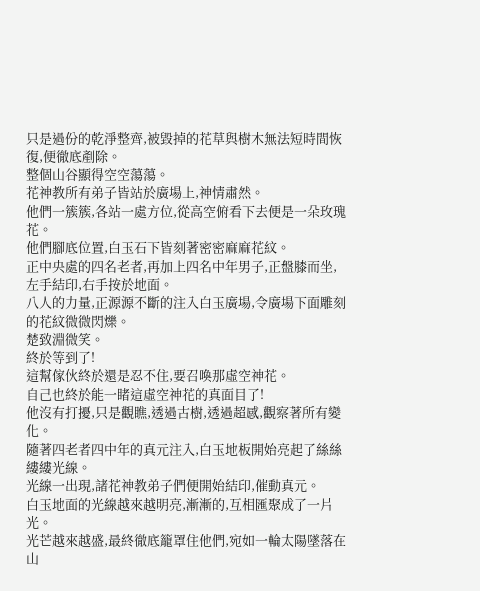只是過份的乾淨整齊,被毀掉的花草與樹木無法短時間恢復,便徹底剷除。
整個山谷顯得空空蕩蕩。
花神教所有弟子皆站於廣場上,神情肅然。
他們一簇簇,各站一處方位,從高空俯看下去便是一朵玫瑰花。
他們腳底位置,白玉石下皆刻著密密麻麻花紋。
正中央處的四名老者,再加上四名中年男子,正盤膝而坐,左手結印,右手按於地面。
八人的力量,正源源不斷的注入白玉廣場,令廣場下面雕刻的花紋微微閃爍。
楚致淵微笑。
終於等到了!
這幫傢伙終於還是忍不住,要召喚那虛空神花。
自己也終於能一睹這虛空神花的真面目了!
他沒有打擾,只是觀瞧,透過古樹,透過超感,觀察著所有變化。
隨著四老者四中年的真元注入,白玉地板開始亮起了絲絲縷縷光線。
光線一出現,諸花神教弟子們便開始結印,催動真元。
白玉地面的光線越來越明亮,漸漸的,互相匯聚成了一片光。
光芒越來越盛,最終徹底籠罩住他們,宛如一輪太陽墜落在山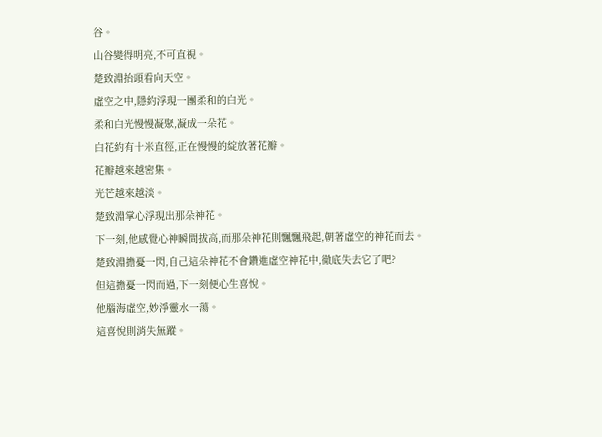谷。
山谷變得明亮,不可直視。
楚致淵抬頭看向天空。
虛空之中,隱約浮現一團柔和的白光。
柔和白光慢慢凝聚,凝成一朵花。
白花約有十米直徑,正在慢慢的綻放著花瓣。
花瓣越來越密集。
光芒越來越淡。
楚致淵掌心浮現出那朵神花。
下一刻,他感覺心神瞬間拔高,而那朵神花則飄飄飛起,朝著虛空的神花而去。
楚致淵擔憂一閃,自己這朵神花不會鑽進虛空神花中,徹底失去它了吧?
但這擔憂一閃而過,下一刻便心生喜悅。
他腦海虛空,妙淨靈水一蕩。
這喜悅則消失無蹤。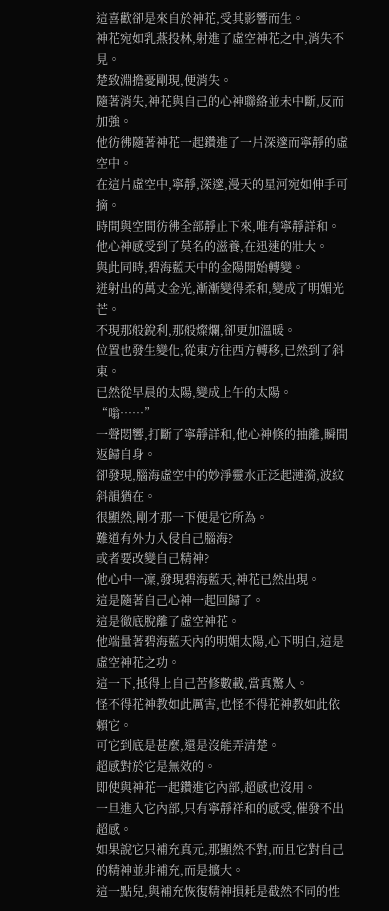這喜歡卻是來自於神花,受其影響而生。
神花宛如乳燕投林,射進了虛空神花之中,消失不見。
楚致淵擔憂剛現,便消失。
隨著消失,神花與自己的心神聯絡並未中斷,反而加強。
他彷彿隨著神花一起鑽進了一片深邃而寧靜的虛空中。
在這片虛空中,寧靜,深邃,漫天的星河宛如伸手可摘。
時間與空間彷彿全部靜止下來,唯有寧靜詳和。
他心神感受到了莫名的滋養,在迅速的壯大。
與此同時,碧海藍天中的金陽開始轉變。
迸射出的萬丈金光,漸漸變得柔和,變成了明媚光芒。
不現那般銳利,那般燦爛,卻更加溫暖。
位置也發生變化,從東方往西方轉移,已然到了斜東。
已然從早晨的太陽,變成上午的太陽。
“嗡……”
一聲悶響,打斷了寧靜詳和,他心神倏的抽離,瞬間返歸自身。
卻發現,腦海虛空中的妙淨靈水正泛起漣漪,波紋斜韻猶在。
很顯然,剛才那一下便是它所為。
難道有外力入侵自己腦海?
或者要改變自己精神?
他心中一凜,發現碧海藍天,神花已然出現。
這是隨著自己心神一起回歸了。
這是徹底脫離了虛空神花。
他端量著碧海藍天內的明媚太陽,心下明白,這是虛空神花之功。
這一下,抵得上自己苦修數載,當真驚人。
怪不得花神教如此厲害,也怪不得花神教如此依賴它。
可它到底是甚麼,還是沒能弄清楚。
超感對於它是無效的。
即使與神花一起鑽進它內部,超感也沒用。
一旦進入它內部,只有寧靜祥和的感受,催發不出超感。
如果說它只補充真元,那顯然不對,而且它對自己的精神並非補充,而是擴大。
這一點兒,與補充恢復精神損耗是截然不同的性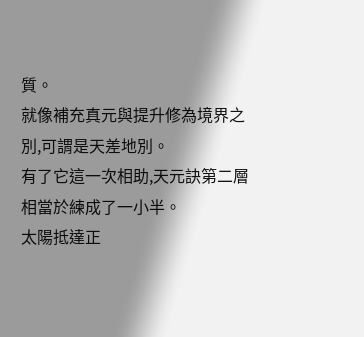質。
就像補充真元與提升修為境界之別,可謂是天差地別。
有了它這一次相助,天元訣第二層相當於練成了一小半。
太陽抵達正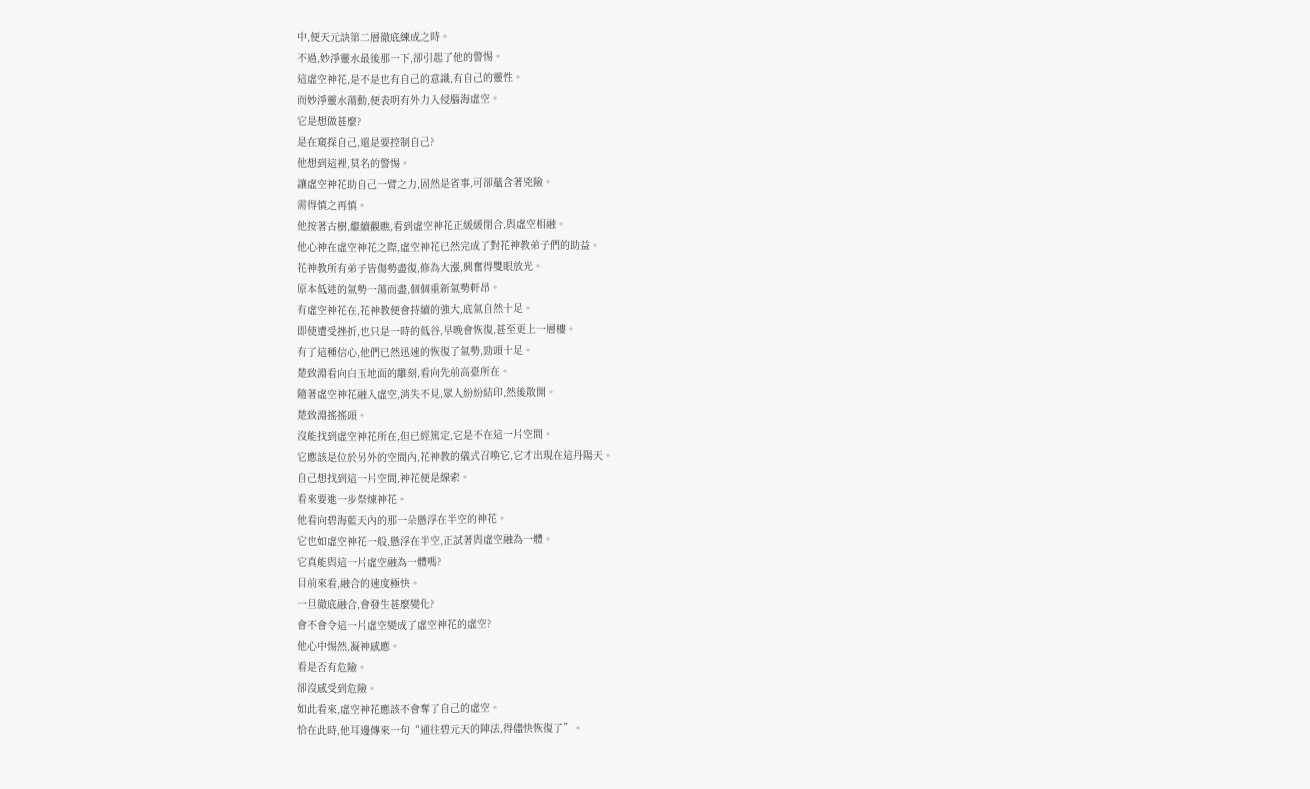中,便天元訣第二層徹底練成之時。
不過,妙淨靈水最後那一下,卻引起了他的警惕。
這虛空神花,是不是也有自己的意識,有自己的靈性。
而妙淨靈水蕩動,便表明有外力入侵腦海虛空。
它是想做甚麼?
是在窺探自己,還是要控制自己?
他想到這裡,莫名的警惕。
讓虛空神花助自己一臂之力,固然是省事,可卻蘊含著兇險。
需得慎之再慎。
他按著古樹,繼續觀瞧,看到虛空神花正緩緩閉合,與虛空相融。
他心神在虛空神花之際,虛空神花已然完成了對花神教弟子們的助益。
花神教所有弟子皆傷勢盡復,修為大漲,興奮得雙眼放光。
原本低迷的氣勢一蕩而盡,個個重新氣勢軒昂。
有虛空神花在,花神教便會持續的強大,底氣自然十足。
即使遭受挫折,也只是一時的低谷,早晚會恢復,甚至更上一層樓。
有了這種信心,他們已然迅速的恢復了氣勢,勁頭十足。
楚致淵看向白玉地面的雕刻,看向先前高臺所在。
隨著虛空神花融入虛空,消失不見,眾人紛紛結印,然後散開。
楚致淵搖搖頭。
沒能找到虛空神花所在,但已經篤定,它是不在這一片空間。
它應該是位於另外的空間內,花神教的儀式召喚它,它才出現在這丹陽天。
自己想找到這一片空間,神花便是線索。
看來要進一步祭煉神花。
他看向碧海藍天內的那一朵懸浮在半空的神花。
它也如虛空神花一般,懸浮在半空,正試著與虛空融為一體。
它真能與這一片虛空融為一體嗎?
目前來看,融合的速度極快。
一旦徹底融合,會發生甚麼變化?
會不會令這一片虛空變成了虛空神花的虛空?
他心中惕然,凝神感應。
看是否有危險。
卻沒感受到危險。
如此看來,虛空神花應該不會奪了自己的虛空。
恰在此時,他耳邊傳來一句“通往碧元天的陣法,得儘快恢復了”。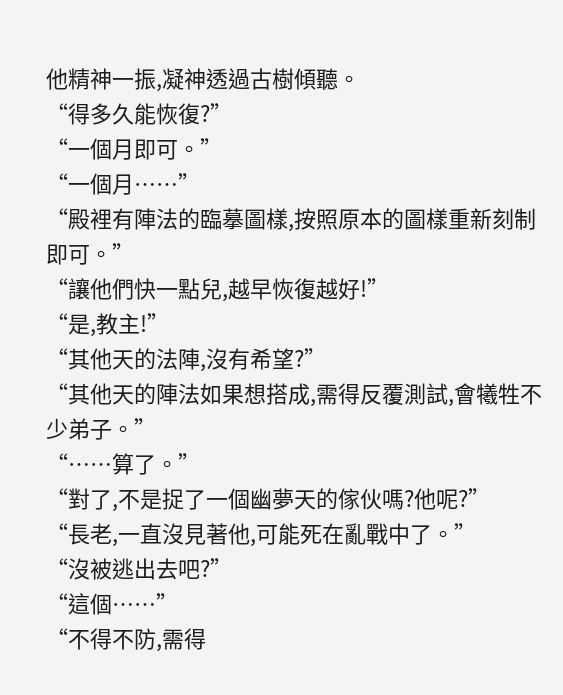他精神一振,凝神透過古樹傾聽。
“得多久能恢復?”
“一個月即可。”
“一個月……”
“殿裡有陣法的臨摹圖樣,按照原本的圖樣重新刻制即可。”
“讓他們快一點兒,越早恢復越好!”
“是,教主!”
“其他天的法陣,沒有希望?”
“其他天的陣法如果想搭成,需得反覆測試,會犧牲不少弟子。”
“……算了。”
“對了,不是捉了一個幽夢天的傢伙嗎?他呢?”
“長老,一直沒見著他,可能死在亂戰中了。”
“沒被逃出去吧?”
“這個……”
“不得不防,需得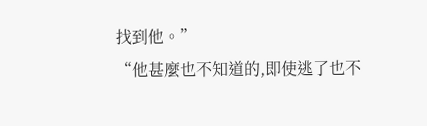找到他。”
“他甚麼也不知道的,即使逃了也不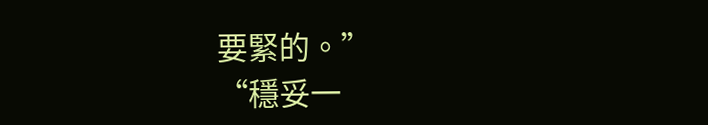要緊的。”
“穩妥一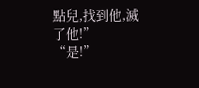點兒,找到他,滅了他!”
“是!”